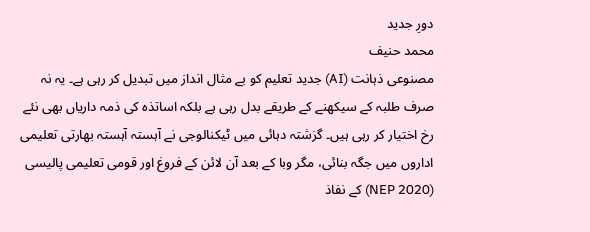دورِ جدید
محمد حنیف
مصنوعی ذہانت (AI) جدید تعلیم کو بے مثال انداز میں تبدیل کر رہی ہے۔ یہ نہ صرف طلبہ کے سیکھنے کے طریقے بدل رہی ہے بلکہ اساتذہ کی ذمہ داریاں بھی نئے رخ اختیار کر رہی ہیں۔ گزشتہ دہائی میں ٹیکنالوجی نے آہستہ آہستہ بھارتی تعلیمی اداروں میں جگہ بنائی، مگر وبا کے بعد آن لائن کے فروغ اور قومی تعلیمی پالیسی (NEP 2020) کے نفاذ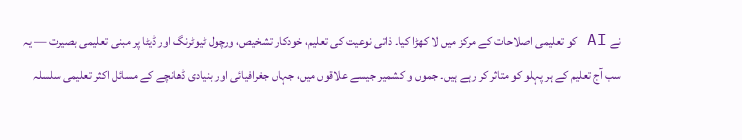نے AI کو تعلیمی اصلاحات کے مرکز میں لا کھڑا کیا۔ ذاتی نوعیت کی تعلیم، خودکار تشخیص، ورچول ٹیوٹرنگ اور ڈیٹا پر مبنی تعلیمی بصیرت — یہ سب آج تعلیم کے ہر پہلو کو متاثر کر رہے ہیں۔ جموں و کشمیر جیسے علاقوں میں، جہاں جغرافیائی اور بنیادی ڈھانچے کے مسائل اکثر تعلیمی سلسلہ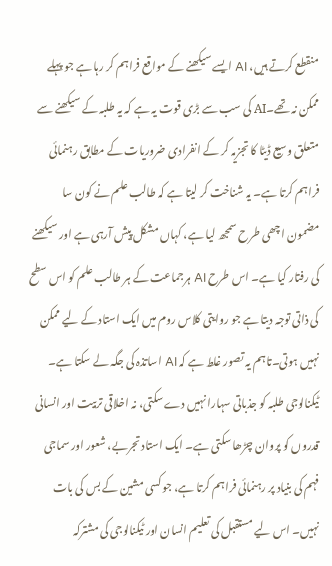منقطع کرتے ہیں، AI ایسے سیکھنے کے مواقع فراہم کر رہا ہے جو پہلے ممکن نہ تھے۔AI کی سب سے بڑی قوت یہ ہے کہ یہ طلبہ کے سیکھنے سے متعلق وسیع ڈیٹا کا تجزیہ کر کے انفرادی ضروریات کے مطابق رہنمائی فراہم کرتا ہے۔ یہ شناخت کر لیتا ہے کہ طالب علم نے کون سا مضمون اچھی طرح سمجھ لیا ہے، کہاں مشکل پیش آرہی ہے اور سیکھنے کی رفتار کیا ہے۔ اس طرح AI ہرجماعت کے ہر طالب علم کو اس سطح کی ذاتی توجہ دیتا ہے جو روایتی کلاس روم میں ایک استاد کے لیے ممکن نہیں ہوتی۔تاہم یہ تصور غلط ہے کہ AI اساتذہ کی جگہ لے سکتا ہے۔ ٹیکنالوجی طلبہ کو جذباتی سہارا نہیں دے سکتی، نہ اخلاقی تربیت اور انسانی قدروں کو پروان چڑھا سکتی ہے۔ ایک استاد تجربے، شعور اور سماجی فہم کی بنیاد پر رہنمائی فراہم کرتا ہے، جو کسی مشین کے بس کی بات نہیں۔ اس لیے مستقبل کی تعلیم انسان اور ٹیکنالوجی کی مشترکہ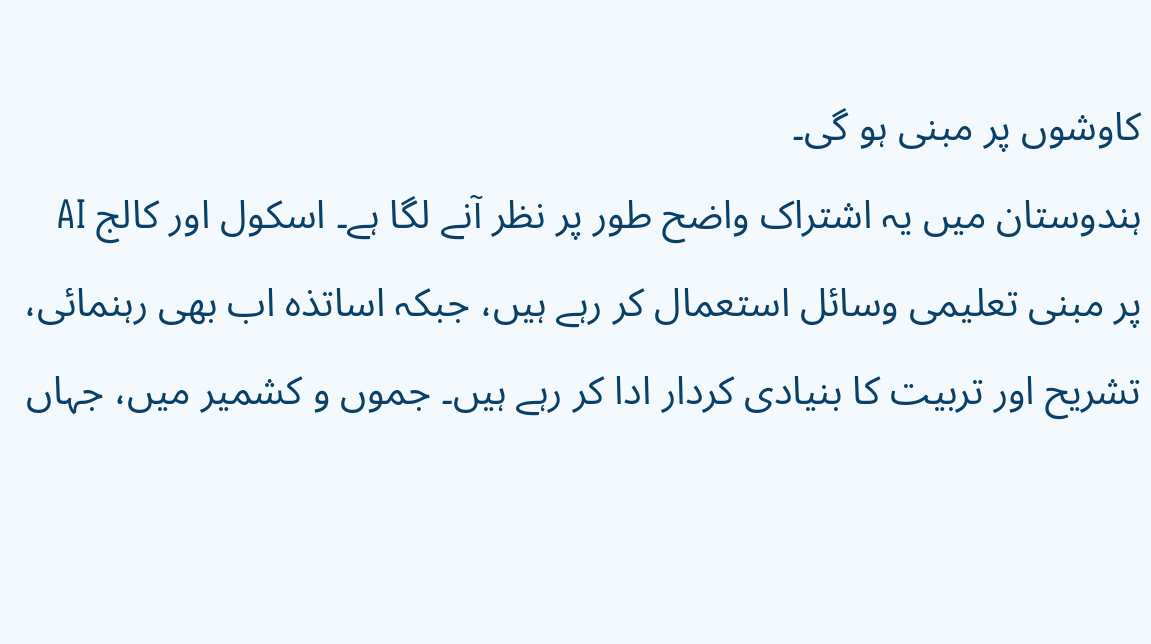کاوشوں پر مبنی ہو گی۔
ہندوستان میں یہ اشتراک واضح طور پر نظر آنے لگا ہے۔ اسکول اور کالج AI پر مبنی تعلیمی وسائل استعمال کر رہے ہیں، جبکہ اساتذہ اب بھی رہنمائی، تشریح اور تربیت کا بنیادی کردار ادا کر رہے ہیں۔ جموں و کشمیر میں، جہاں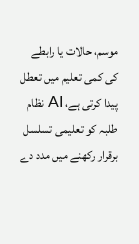موسم، حالات یا رابطے کی کمی تعلیم میں تعطل پیدا کرتی ہے، AI نظام طلبہ کو تعلیمی تسلسل برقرار رکھنے میں مدد دے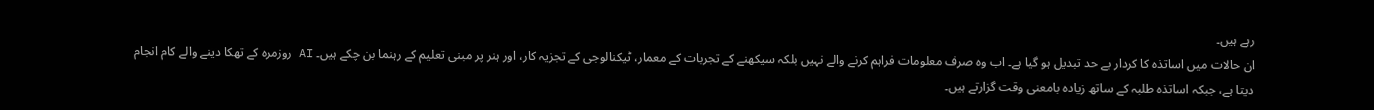رہے ہیں۔
ان حالات میں اساتذہ کا کردار بے حد تبدیل ہو گیا ہے۔ اب وہ صرف معلومات فراہم کرنے والے نہیں بلکہ سیکھنے کے تجربات کے معمار، ٹیکنالوجی کے تجزیہ کار، اور ہنر پر مبنی تعلیم کے رہنما بن چکے ہیں۔ AI روزمرہ کے تھکا دینے والے کام انجام دیتا ہے، جبکہ اساتذہ طلبہ کے ساتھ زیادہ بامعنی وقت گزارتے ہیں۔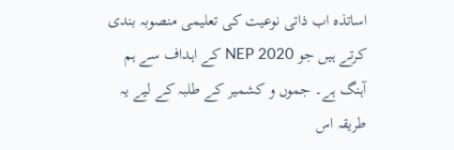اساتذہ اب ذاتی نوعیت کی تعلیمی منصوبہ بندی کرتے ہیں جو NEP 2020 کے اہداف سے ہم آہنگ ہے۔ جموں و کشمیر کے طلبہ کے لیے یہ طریقہ اس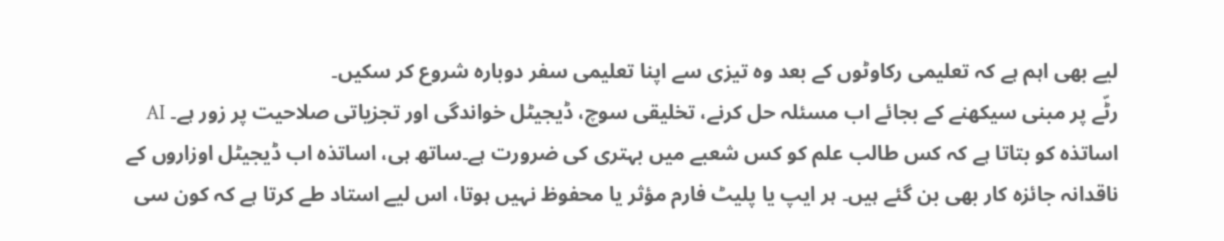لیے بھی اہم ہے کہ تعلیمی رکاوٹوں کے بعد وہ تیزی سے اپنا تعلیمی سفر دوبارہ شروع کر سکیں۔
رٹّے پر مبنی سیکھنے کے بجائے اب مسئلہ حل کرنے، تخلیقی سوچ، ڈیجیٹل خواندگی اور تجزیاتی صلاحیت پر زور ہے۔ AI اساتذہ کو بتاتا ہے کہ کس طالب علم کو کس شعبے میں بہتری کی ضرورت ہے۔ساتھ ہی، اساتذہ اب ڈیجیٹل اوزاروں کے ناقدانہ جائزہ کار بھی بن گئے ہیں۔ ہر ایپ یا پلیٹ فارم مؤثر یا محفوظ نہیں ہوتا، اس لیے استاد طے کرتا ہے کہ کون سی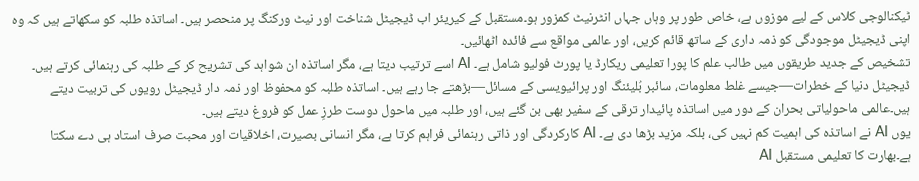ٹیکنالوجی کلاس کے لیے موزوں ہے، خاص طور پر وہاں جہاں انٹرنیٹ کمزور ہو۔مستقبل کے کیریئر اب ڈیجیٹل شناخت اور نیٹ ورکنگ پر منحصر ہیں۔ اساتذہ طلبہ کو سکھاتے ہیں کہ وہ اپنی ڈیجیٹل موجودگی کو ذمہ داری کے ساتھ قائم کریں، اور عالمی مواقع سے فائدہ اٹھائیں۔
تشخیص کے جدید طریقوں میں طالب علم کا پورا تعلیمی ریکارڈ یا پورٹ فولیو شامل ہے۔ AI اسے ترتیب دیتا ہے، مگر اساتذہ ان شواہد کی تشریح کر کے طلبہ کی رہنمائی کرتے ہیں۔
ڈیجیٹل دنیا کے خطرات—جیسے غلط معلومات، سائبر بُلیئنگ اور پرائیویسی کے مسائل—بڑھتے جا رہے ہیں۔ اساتذہ طلبہ کو محفوظ اور ذمہ دار ڈیجیٹل رویوں کی تربیت دیتے ہیں۔عالمی ماحولیاتی بحران کے دور میں اساتذہ پائیدار ترقی کے سفیر بھی بن گئے ہیں، اور طلبہ میں ماحول دوست طرزِ عمل کو فروغ دیتے ہیں۔
یوں AI نے اساتذہ کی اہمیت کم نہیں کی، بلکہ مزید بڑھا دی ہے۔ AI کارکردگی اور ذاتی رہنمائی فراہم کرتا ہے، مگر انسانی بصیرت، اخلاقیات اور محبت صرف استاد ہی دے سکتا ہے۔بھارت کا تعلیمی مستقبل AI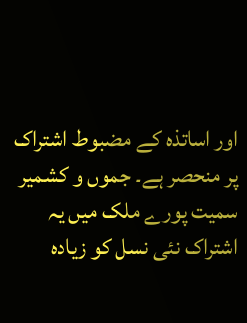اور اساتذہ کے مضبوط اشتراک پر منحصر ہے۔ جموں و کشمیر سمیت پورے ملک میں یہ اشتراک نئی نسل کو زیادہ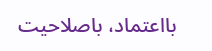بااعتماد، باصلاحیت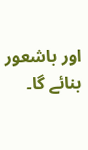اور باشعور بنائے گا۔